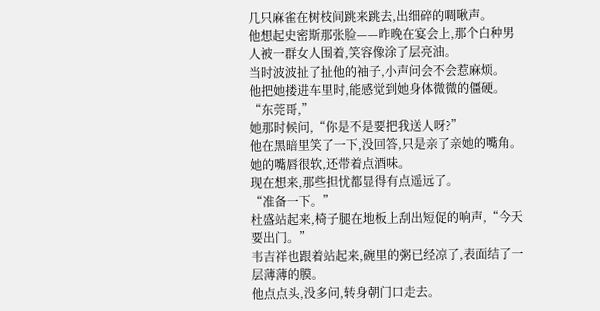几只麻雀在树枝间跳来跳去,出细碎的啁啾声。
他想起史密斯那张脸——昨晚在宴会上,那个白种男人被一群女人围着,笑容像涂了层亮油。
当时波波扯了扯他的袖子,小声问会不会惹麻烦。
他把她搂进车里时,能感觉到她身体微微的僵硬。
“东莞哥,”
她那时候问,“你是不是要把我送人呀?”
他在黑暗里笑了一下,没回答,只是亲了亲她的嘴角。
她的嘴唇很软,还带着点酒味。
现在想来,那些担忧都显得有点遥远了。
“准备一下。”
杜盛站起来,椅子腿在地板上刮出短促的响声,“今天要出门。”
韦吉祥也跟着站起来,碗里的粥已经凉了,表面结了一层薄薄的膜。
他点点头,没多问,转身朝门口走去。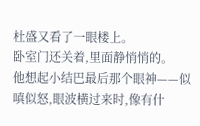杜盛又看了一眼楼上。
卧室门还关着,里面静悄悄的。
他想起小结巴最后那个眼神——似嗔似怒,眼波横过来时,像有什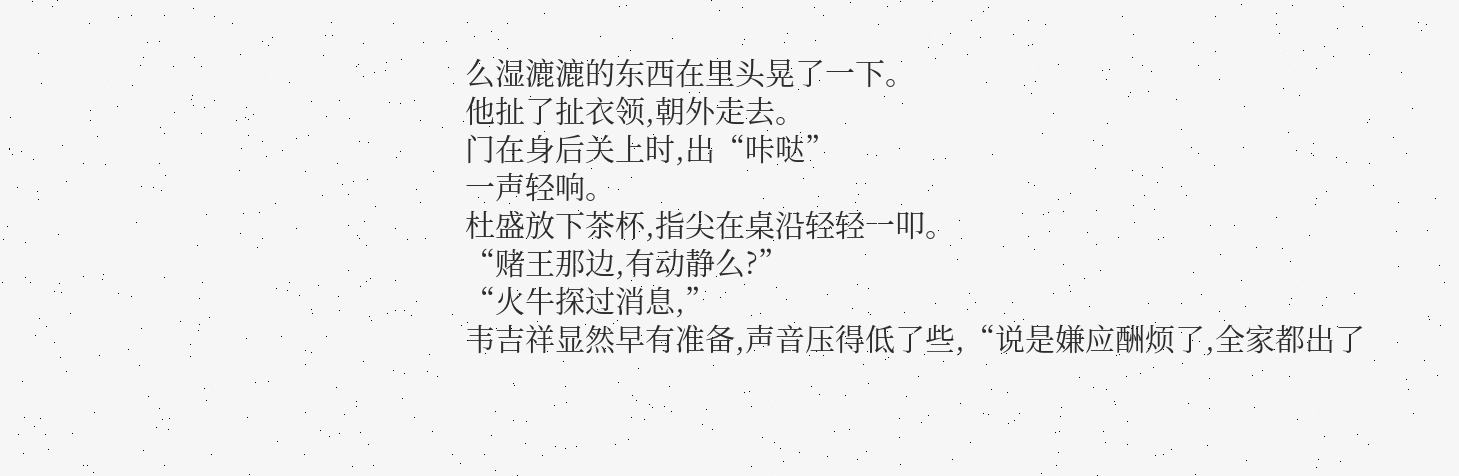么湿漉漉的东西在里头晃了一下。
他扯了扯衣领,朝外走去。
门在身后关上时,出“咔哒”
一声轻响。
杜盛放下茶杯,指尖在桌沿轻轻一叩。
“赌王那边,有动静么?”
“火牛探过消息,”
韦吉祥显然早有准备,声音压得低了些,“说是嫌应酬烦了,全家都出了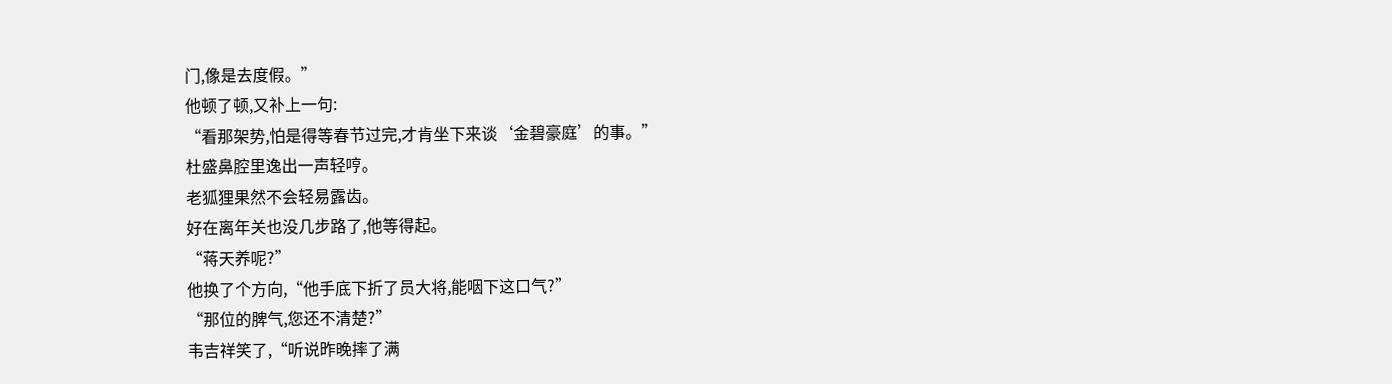门,像是去度假。”
他顿了顿,又补上一句:
“看那架势,怕是得等春节过完,才肯坐下来谈‘金碧豪庭’的事。”
杜盛鼻腔里逸出一声轻哼。
老狐狸果然不会轻易露齿。
好在离年关也没几步路了,他等得起。
“蒋天养呢?”
他换了个方向,“他手底下折了员大将,能咽下这口气?”
“那位的脾气,您还不清楚?”
韦吉祥笑了,“听说昨晚摔了满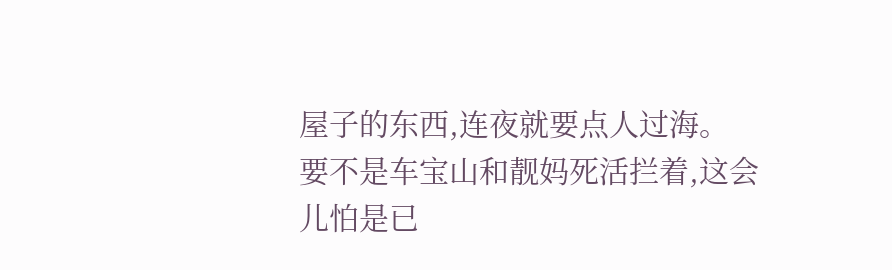屋子的东西,连夜就要点人过海。
要不是车宝山和靓妈死活拦着,这会儿怕是已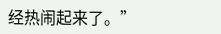经热闹起来了。”